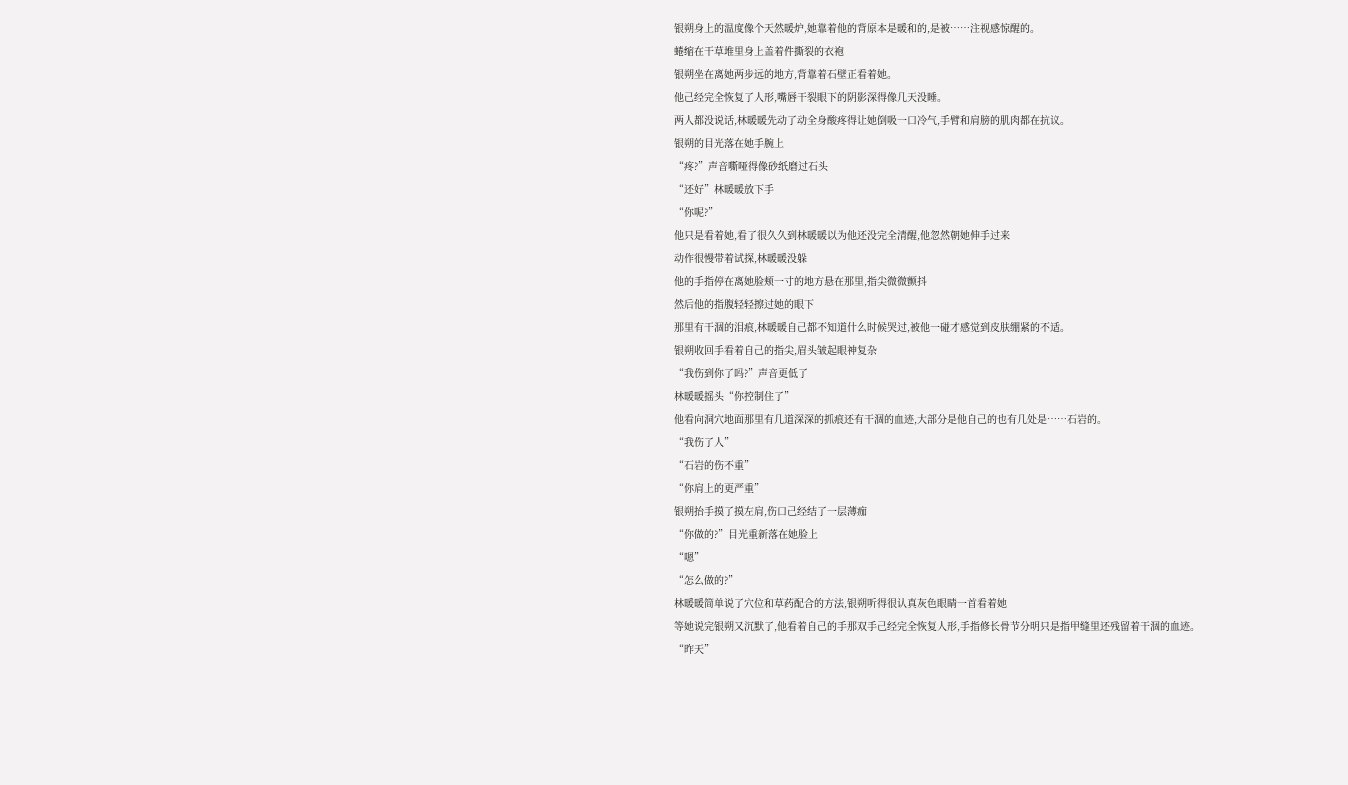银朔身上的温度像个天然暖炉,她靠着他的背原本是暖和的,是被……注视感惊醒的。
蜷缩在干草堆里身上盖着件撕裂的衣袍
银朔坐在离她两步远的地方,背靠着石壁正看着她。
他己经完全恢复了人形,嘴唇干裂眼下的阴影深得像几天没睡。
两人都没说话,林暖暖先动了动全身酸疼得让她倒吸一口冷气,手臂和肩膀的肌肉都在抗议。
银朔的目光落在她手腕上
“疼?”声音嘶哑得像砂纸磨过石头
“还好”林暖暖放下手
“你呢?”
他只是看着她,看了很久久到林暖暖以为他还没完全清醒,他忽然朝她伸手过来
动作很慢带着试探,林暖暖没躲
他的手指停在离她脸颊一寸的地方悬在那里,指尖微微颤抖
然后他的指腹轻轻擦过她的眼下
那里有干涸的泪痕,林暖暖自己都不知道什么时候哭过,被他一碰才感觉到皮肤绷紧的不适。
银朔收回手看着自己的指尖,眉头皱起眼神复杂
“我伤到你了吗?”声音更低了
林暖暖摇头“你控制住了”
他看向洞穴地面那里有几道深深的抓痕还有干涸的血迹,大部分是他自己的也有几处是……石岩的。
“我伤了人”
“石岩的伤不重”
“你肩上的更严重”
银朔抬手摸了摸左肩,伤口己经结了一层薄痂
“你做的?”目光重新落在她脸上
“嗯”
“怎么做的?”
林暖暖简单说了穴位和草药配合的方法,银朔听得很认真灰色眼睛一首看着她
等她说完银朔又沉默了,他看着自己的手那双手己经完全恢复人形,手指修长骨节分明只是指甲缝里还残留着干涸的血迹。
“昨天”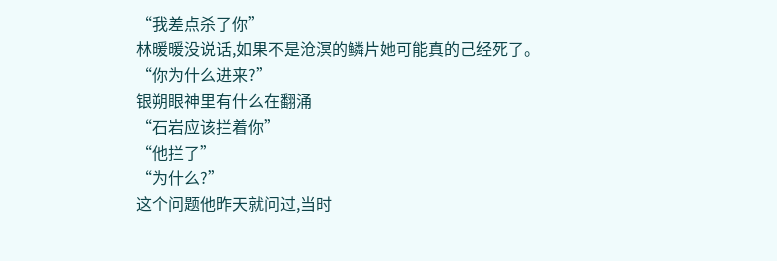“我差点杀了你”
林暖暖没说话,如果不是沧溟的鳞片她可能真的己经死了。
“你为什么进来?”
银朔眼神里有什么在翻涌
“石岩应该拦着你”
“他拦了”
“为什么?”
这个问题他昨天就问过,当时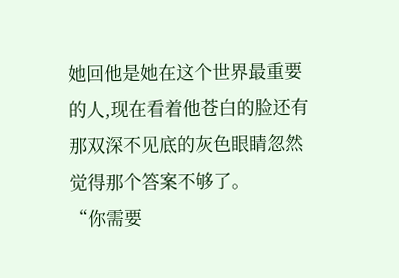她回他是她在这个世界最重要的人,现在看着他苍白的脸还有那双深不见底的灰色眼睛忽然觉得那个答案不够了。
“你需要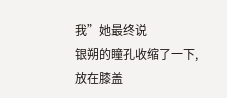我”她最终说
银朔的瞳孔收缩了一下,放在膝盖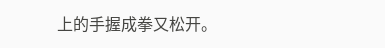上的手握成拳又松开。